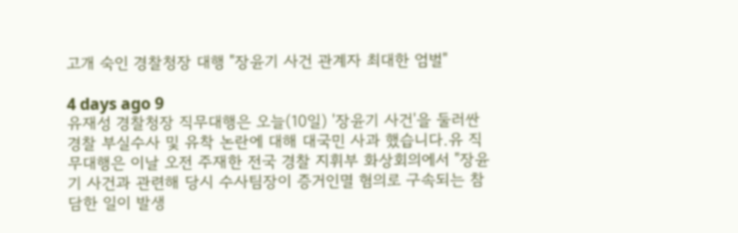고개 숙인 경찰청장 대행 "장윤기 사건 관계자 최대한 엄벌"

4 days ago 9
유재성 경찰청장 직무대행은 오늘(10일) '장윤기 사건'을 둘러싼 경찰 부실수사 및 유착 논란에 대해 대국민 사과 했습니다.유 직무대행은 이날 오전 주재한 전국 경찰 지휘부 화상회의에서 "장윤기 사건과 관련해 당시 수사팀장이 증거인멸 혐의로 구속되는 참담한 일이 발생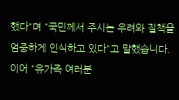했다"며 "국민께서 주시는 우려와 질책을 엄중하게 인식하고 있다"고 말했습니다.이어 "유가족 여러분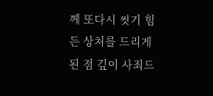께 또다시 씻기 힘든 상처를 드리게 된 점 깊이 사죄드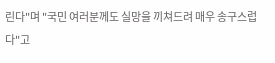린다"며 "국민 여러분께도 실망을 끼쳐드려 매우 송구스럽다"고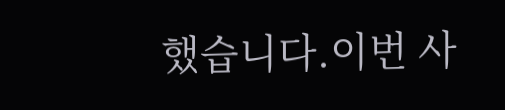했습니다.이번 사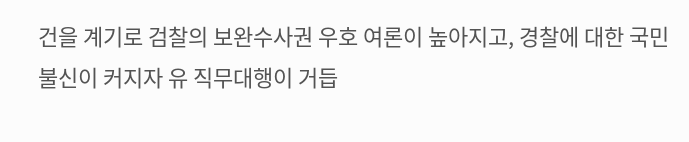건을 계기로 검찰의 보완수사권 우호 여론이 높아지고, 경찰에 대한 국민 불신이 커지자 유 직무대행이 거듭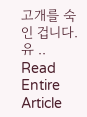고개를 숙인 겁니다.유 ..
Read Entire Article